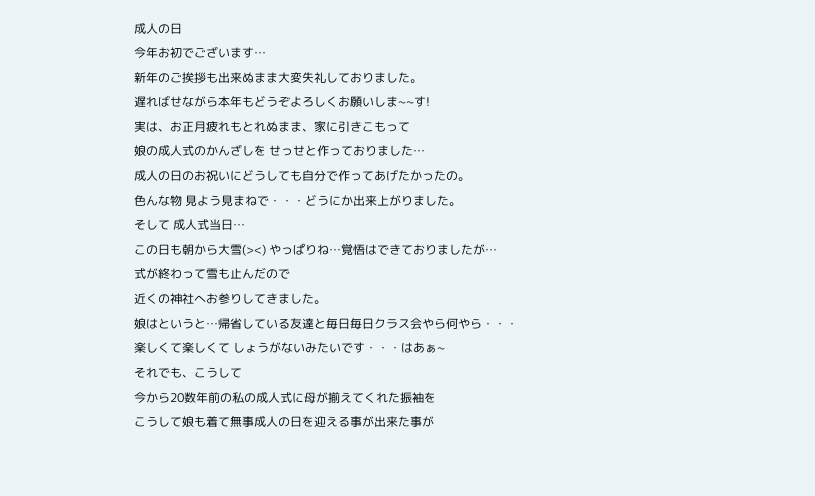成人の日
今年お初でございます…
新年のご挨拶も出来ぬまま大変失礼しておりました。
遅ればせながら本年もどうぞよろしくお願いしま~~す!
実は、お正月疲れもとれぬまま、家に引きこもって
娘の成人式のかんざしを せっせと作っておりました…
成人の日のお祝いにどうしても自分で作ってあげたかったの。
色んな物 見よう見まねで・・・どうにか出来上がりました。
そして 成人式当日…
この日も朝から大雪(><) やっぱりね…覚悟はできておりましたが…
式が終わって雪も止んだので
近くの神社へお参りしてきました。
娘はというと…帰省している友達と毎日毎日クラス会やら何やら・・・
楽しくて楽しくて しょうがないみたいです・・・はあぁ~
それでも、こうして
今から20数年前の私の成人式に母が揃えてくれた振袖を
こうして娘も着て無事成人の日を迎える事が出来た事が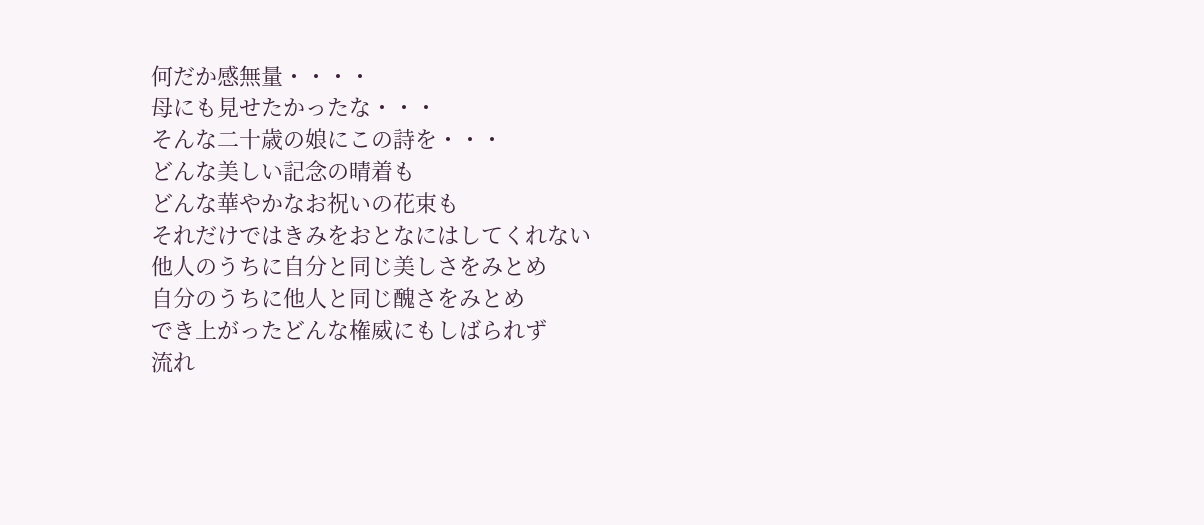何だか感無量・・・・
母にも見せたかったな・・・
そんな二十歳の娘にこの詩を・・・
どんな美しい記念の晴着も
どんな華やかなお祝いの花束も
それだけではきみをおとなにはしてくれない
他人のうちに自分と同じ美しさをみとめ
自分のうちに他人と同じ醜さをみとめ
でき上がったどんな権威にもしばられず
流れ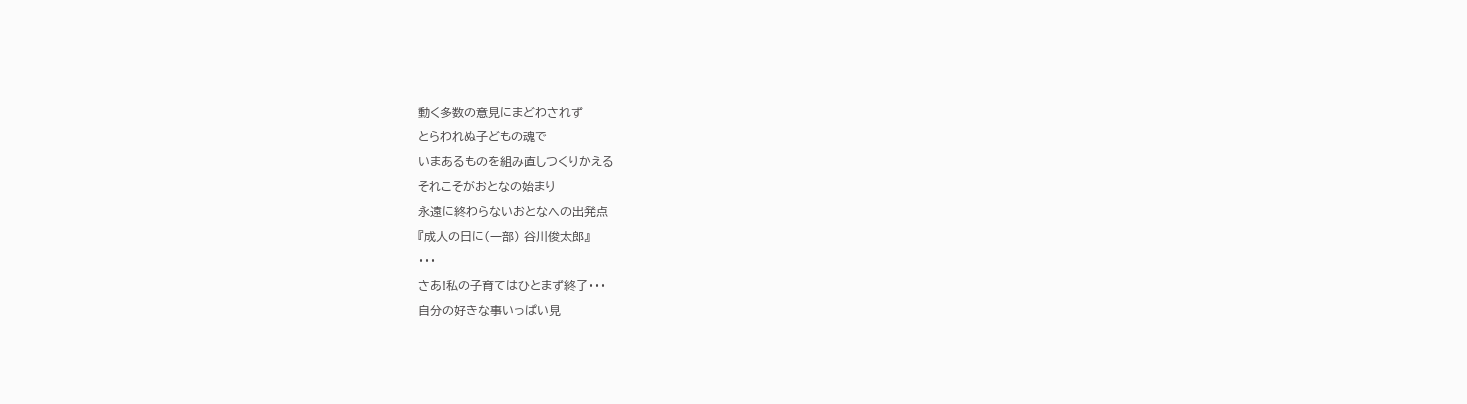動く多数の意見にまどわされず
とらわれぬ子どもの魂で
いまあるものを組み直しつくりかえる
それこそがおとなの始まり
永遠に終わらないおとなへの出発点
『成人の日に(一部) 谷川俊太郎』
・・・
さあ!私の子育てはひとまず終了・・・
自分の好きな事いっぱい見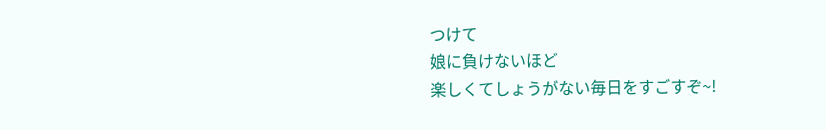つけて
娘に負けないほど
楽しくてしょうがない毎日をすごすぞ~!